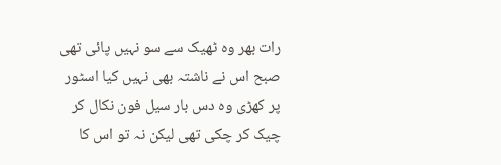رات بھر وہ ٹھیک سے سو نہیں پائی تھی صبح اس نے ناشتہ بھی نہیں کیا اسٹور پر کھڑی وہ دس بار سیل فون نکال کر چیک کر چکی تھی لیکن نہ تو اس کا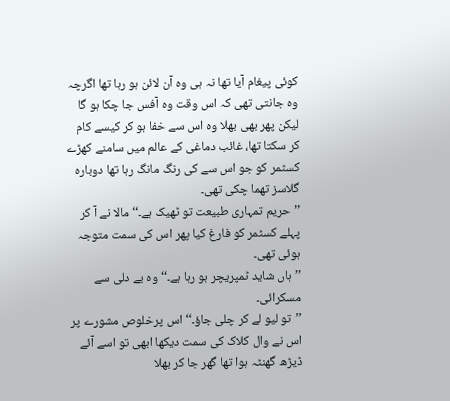کوئی پیغام آیا تھا نہ ہی وہ آن لائن ہو رہا تھا اگرچہ وہ جانتی تھی کہ اس وقت وہ آفس جا چکا ہو گا لیکن پھر بھی بھلا وہ اس سے خفا ہو کر کیسے کام کر سکتا تھا، غائب دماغی کے عالم میں سامنے کھڑے کسٹمر کو جو اس سے کی رنگ مانگ رہا تھا دوبارہ گلاسز تھما چکی تھی۔
’’حریم تمہاری طبیعت تو ٹھیک ہے۔‘‘ مالا نے آ کر پہلے کسٹمر کو فارغ کیا پھر اس کی سمت متوجہ ہوئی تھی۔
’’ہاں شاید ٹمپریچر ہو رہا ہے۔‘‘ وہ بے دلی سے مسکرائی۔
’’تو لیو لے کر چلی جاؤ۔‘‘ اس پرخلوص مشورے پر اس نے وال کلاک کی سمت دیکھا ابھی تو اسے آئے ڈیڑھ گھنٹہ ہوا تھا گھر جا کر بھلا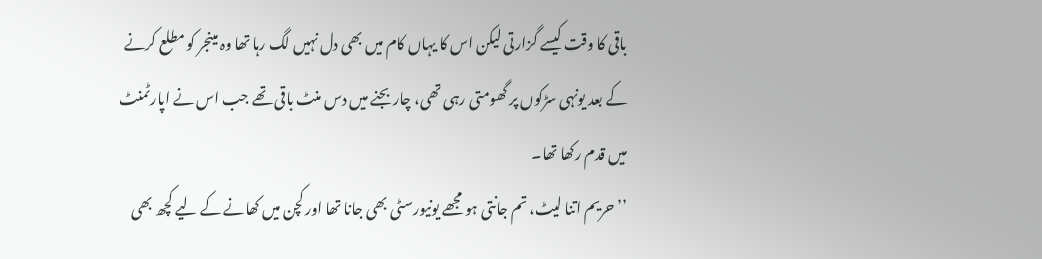باقی کا وقت کیسے گزارتی لیکن اس کا یہاں کام میں بھی دل نہیں لگ رہا تھا وہ مینجر کو مطلع کرنے کے بعد یونہی سڑکوں پر گھومتی رہی تھی، چار بجنے میں دس منٹ باقی تھے جب اس نے اپارٹمنٹ میں قدم رکھا تھا۔
’’حریم اتنا لیٹ، تم جانتی ہو مجھے یونیورسٹی بھی جانا تھا اور کچن میں کھانے کے لیے کچھ بھی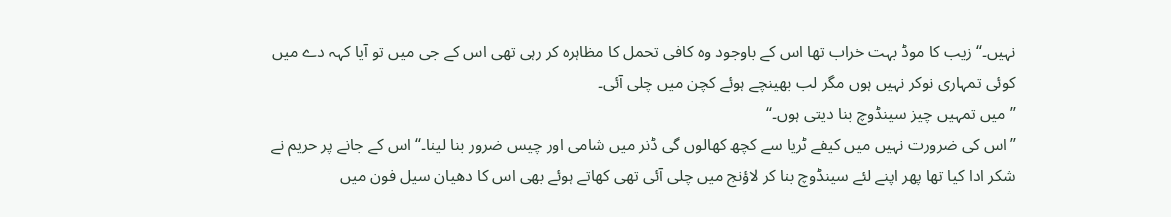نہیں۔‘‘ زیب کا موڈ بہت خراب تھا اس کے باوجود وہ کافی تحمل کا مظاہرہ کر رہی تھی اس کے جی میں تو آیا کہہ دے میں کوئی تمہاری نوکر نہیں ہوں مگر لب بھینچے ہوئے کچن میں چلی آئی۔
’’میں تمہیں چیز سینڈوچ بنا دیتی ہوں۔‘‘
’’اس کی ضرورت نہیں میں کیفے ٹریا سے کچھ کھالوں گی ڈنر میں شامی اور چیس ضرور بنا لینا۔‘‘ اس کے جانے پر حریم نے شکر ادا کیا تھا پھر اپنے لئے سینڈوچ بنا کر لاؤنج میں چلی آئی تھی کھاتے ہوئے بھی اس کا دھیان سیل فون میں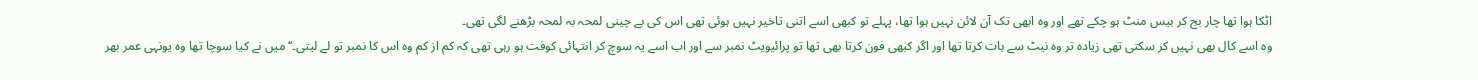اٹکا ہوا تھا چار بج کر بیس منٹ ہو چکے تھے اور وہ ابھی تک آن لائن نہیں ہوا تھا، پہلے تو کبھی اسے اتنی تاخیر نہیں ہوئی تھی اس کی بے چینی لمحہ بہ لمحہ بڑھنے لگی تھی۔
وہ اسے کال بھی نہیں کر سکتی تھی زیادہ تر وہ نیٹ سے بات کرتا تھا اور اگر کبھی فون کرتا بھی تھا تو پرائیویٹ نمبر سے اور اب اسے یہ سوچ کر انتہائی کوفت ہو رہی تھی کہ کم از کم وہ اس کا نمبر تو لے لیتی۔‘‘ میں نے کیا سوچا تھا وہ یونہی عمر بھر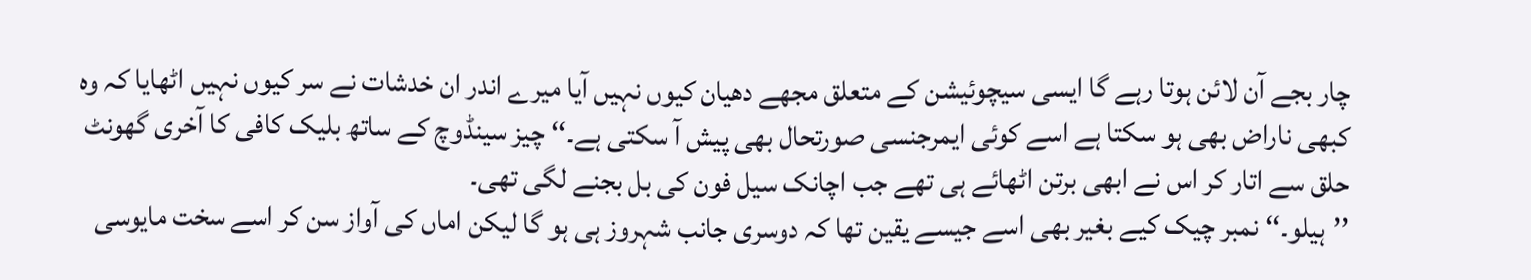چار بجے آن لائن ہوتا رہے گا ایسی سیچوئیشن کے متعلق مجھے دھیان کیوں نہیں آیا میرے اندر ان خدشات نے سر کیوں نہیں اٹھایا کہ وہ کبھی ناراض بھی ہو سکتا ہے اسے کوئی ایمرجنسی صورتحال بھی پیش آ سکتی ہے۔‘‘ چیز سینڈوچ کے ساتھ بلیک کافی کا آخری گھونٹ حلق سے اتار کر اس نے ابھی برتن اٹھائے ہی تھے جب اچانک سیل فون کی بل بجنے لگی تھی۔
’’ہیلو۔‘‘ نمبر چیک کیے بغیر بھی اسے جیسے یقین تھا کہ دوسری جانب شہروز ہی ہو گا لیکن اماں کی آواز سن کر اسے سخت مایوسی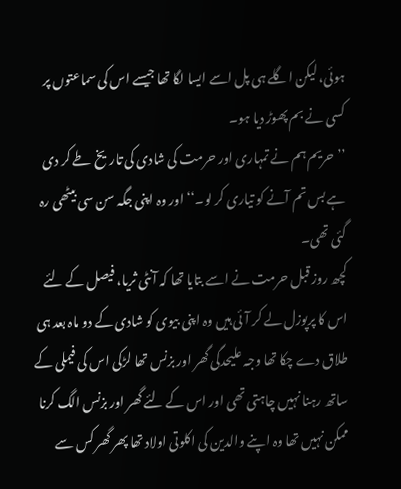ہوئی، لیکن اگلے ہی پل اسے ایسا لگا تھا جیسے اس کی سماعتوں پر کسی نے بم پھوڑ دیا ہو۔
’’حریم ہم نے تمہاری اور حرمت کی شادی کی تاریخ طے کر دی ہے بس تم آنے کو تیاری کر لو۔‘‘ اور وہ اپنی جگہ سن سی بیٹھی رہ گئی تھی۔
کچھ روز قبل حرمت نے اسے بتایا تھا کہ آنٹی ثریا، فیصل کے لئے اس کا پرپوزل لے کر آئی ہیں وہ اپنی بیوی کو شادی کے دو ماہ بعد ہی طلاق دے چکا تھا وجہ علیحدگی گھر اور بزنس تھا لڑکی اس کی فیملی کے ساتھ رہنا نہیں چاہتی تھی اور اس کے لئے گھر اور بزنس الگ کرنا ممکن نہیں تھا وہ اپنے والدین کی اکلوتی اولاد تھا پھر گھر کس سے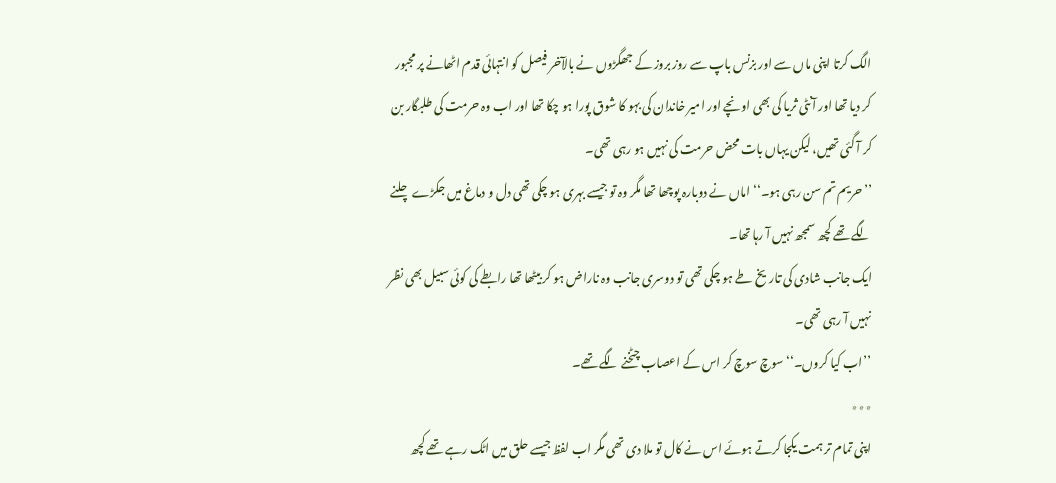الگ کرتا اپنی ماں سے اور بزنس باپ سے روز بروز کے جھگڑوں نے بالآخر فیصل کو انتہائی قدم اٹھانے پر مجبور کر دیا تھا اور آنٹی ثریا کی بھی اونچے اور امیر خاندان کی بہو کا شوق پورا ہو چکا تھا اور اب وہ حرمت کی طلبگار بن کر آ گئی تھیں، لیکن یہاں بات محض حرمت کی نہیں ہو رہی تھی۔
’’حریم تم سن رہی ہو۔‘‘ اماں نے دوبارہ پوچھا تھا مگر وہ تو جیسے بہری ہو چکی تھی دل و دماغ میں جکڑے چلنے لگے تھے کچھ سمجھ نہیں آ رہا تھا۔
ایک جانب شادی کی تاریخ طے ہو چکی تھی تو دوسری جانب وہ ناراض ہو کر بیٹھا تھا رابطے کی کوئی سبیل بھی نظر نہیں آ رہی تھی۔
’’اب کیا کروں۔‘‘ سوچ سوچ کر اس کے اعصاب چٹخنے لگے تھے۔
٭٭٭
اپنی تمام تر ہمت یکجا کرتے ہوئے اس نے کال تو ملا دی تھی مگر اب لفظ جیسے حلق میں اٹک رہے تھے کچھ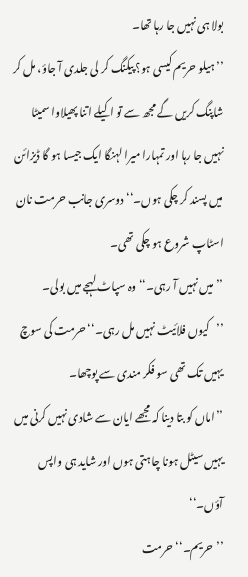بولا ہی نہیں جا رہا تھا۔
’’ہیلو حریم کیسی ہو؟ پیکنگ کر لی جلدی آ جاؤ، مل کر شاپنگ کریں گے مجھ سے تو اکیلے اتنا پھیلاوا سمیٹا نہیں جا رہا اور تمہارا میرا لہنگا ایک جیسا ہو گا ڈیزائن میں پسند کر چکی ہوں۔‘‘ دوسری جانب حرمت نان اسٹاپ شروع ہو چکی تھی۔
’’میں نہیں آ رہی۔‘‘ وہ سپاٹ لہجے میں بولی۔
’’کیوں فلائیٹ نہیں مل رہی۔‘‘ حرمت کی سوچ یہیں تک تھی سو فکر مندی سے پوچھا۔
’’اماں کو بتا دینا کہ مجھے ایان سے شادی نہیں کرنی میں یہیں سیٹل ہونا چاہتی ہوں اور شاید ہی واپس آؤں۔‘‘
’’حریم۔‘‘ حرمت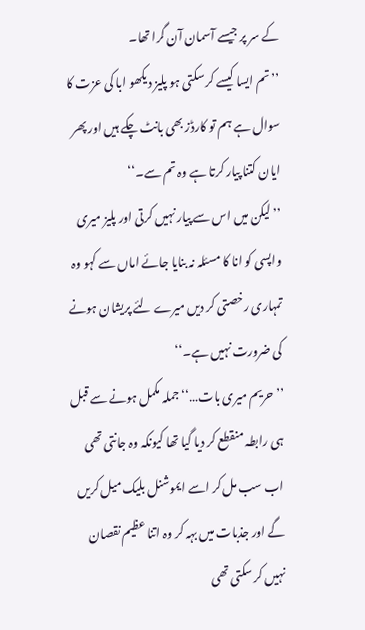کے سر پر جیسے آسمان آن گرا تھا۔
’’تم ایسا کیسے کر سکتی ہو پلیز دیکھو ابا کی عزت کا سوال ہے ہم تو کارڈز بھی بانٹ چکے ہیں اور پھر ایان کتنا پیار کرتا ہے وہ تم سے۔‘‘
’’لیکن میں اس سے پیار نہیں کرتی اور پلیز میری واپسی کو انا کا مسئلہ نہ بنایا جائے اماں سے کہو وہ تمہاری رخصتی کر دیں میرے لئے پریشان ہونے کی ضرورت نہیں ہے۔‘‘
’’حریم میری بات…‘‘ جملہ مکمل ہونے سے قبل ہی رابطہ منقطع کر دیا گیا تھا کیونکہ وہ جانتی تھی اب سب مل کر اسے ایموشنل بلیک میل کریں گے اور جذبات میں بہہ کر وہ اتنا عظیم نقصان نہیں کر سکتی تھی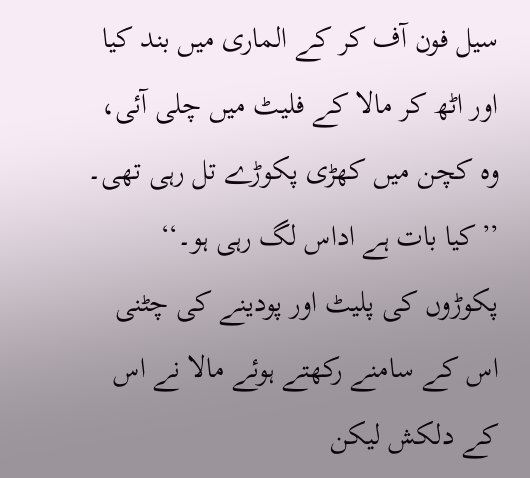سیل فون آف کر کے الماری میں بند کیا اور اٹھ کر مالا کے فلیٹ میں چلی آئی، وہ کچن میں کھڑی پکوڑے تل رہی تھی۔
’’کیا بات ہے اداس لگ رہی ہو۔‘‘ پکوڑوں کی پلیٹ اور پودینے کی چٹنی اس کے سامنے رکھتے ہوئے مالا نے اس کے دلکش لیکن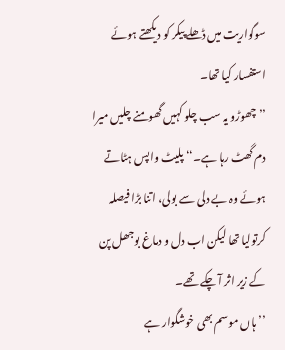سوگواریت میں ڈھلے پیکر کو دیکھتے ہوئے استفسار کیا تھا۔
’’چھوڑو یہ سب چلو کہیں گھومنے چلیں میرا دم گھٹ رہا ہے۔‘‘ پلیٹ واپس ہٹاتے ہوئے وہ بے دلی سے بولی، اتنا بڑا فیصلہ کرتولیا تھا لیکن اب دل و دماغ بوجھل پن کے زیر اثر آ چکے تھے۔
’’ہاں موسم بھی خوشگوار ہے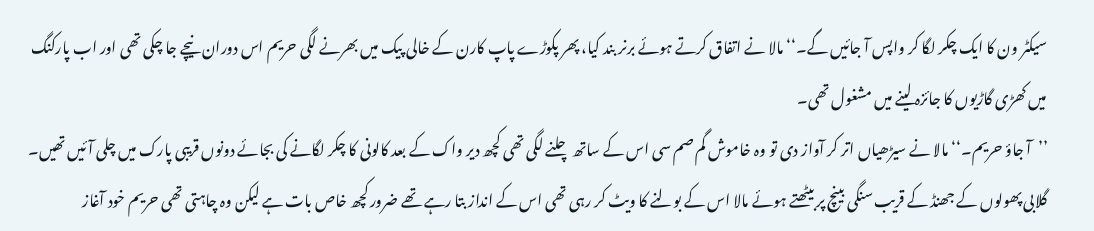سیکٹر ون کا ایک چکر لگا کر واپس آ جائیں گے۔‘‘ مالا نے اتفاق کرتے ہوئے برنر بند کیا، پھر پکوڑے پاپ کارن کے خالی پیک میں بھرنے لگی حریم اس دوران نیچے جا چکی تھی اور اب پارکنگ میں کھڑی گاڑیوں کا جائزہ لینے میں مشغول تھی۔
’’آ جاؤ حریم۔‘‘ مالا نے سیڑھیاں اتر کر آواز دی تو وہ خاموش گم صم سی اس کے ساتھ چلنے لگی تھی کچھ دیر واک کے بعد کالونی کا چکر لگانے کی بجائے دونوں قریبی پارک میں چلی آئیں تھیں۔
گلابی پھولوں کے جھنڈ کے قریب سنگی بینچ پر بیٹھتے ہوئے مالا اس کے بولنے کا ویٹ کر رہی تھی اس کے انداز بتا رہے تھے ضرور کچھ خاص بات ہے لیکن وہ چاہتی تھی حریم خود آغاز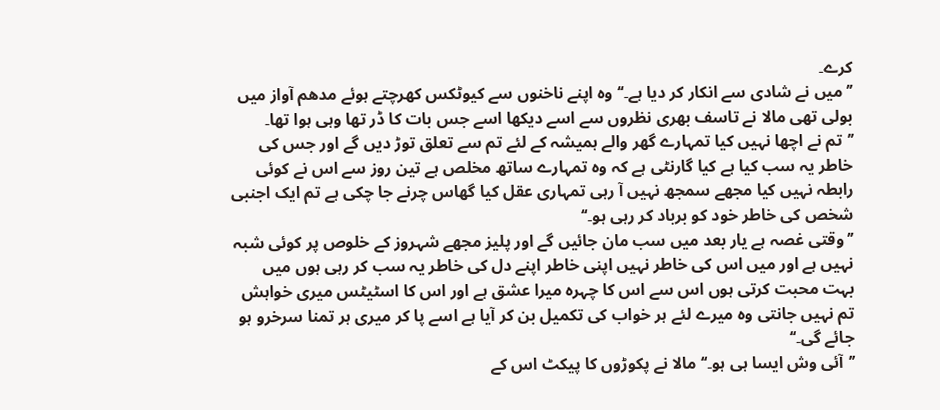کرے۔
’’میں نے شادی سے انکار کر دیا ہے۔‘‘ وہ اپنے ناخنوں سے کیوٹکس کھرچتے ہوئے مدھم آواز میں بولی تھی مالا نے تاسف بھری نظروں سے اسے دیکھا اسے جس بات کا ڈر تھا وہی ہوا تھا۔
’’تم نے اچھا نہیں کیا تمہارے گھر والے ہمیشہ کے لئے تم سے تعلق توڑ دیں گے اور جس کی خاطر یہ سب کیا ہے کیا گارنٹی ہے کہ وہ تمہارے ساتھ مخلص ہے تین روز سے اس نے کوئی رابطہ نہیں کیا مجھے سمجھ نہیں آ رہی تمہاری عقل کیا گھاس چرنے جا چکی ہے تم ایک اجنبی شخص کی خاطر خود کو برباد کر رہی ہو۔‘‘
’’وقتی غصہ ہے یار بعد میں سب مان جائیں گے اور پلیز مجھے شہروز کے خلوص پر کوئی شبہ نہیں ہے اور میں اس کی خاطر نہیں اپنی خاطر اپنے دل کی خاطر یہ سب کر رہی ہوں میں بہت محبت کرتی ہوں اس سے اس کا چہرہ میرا عشق ہے اور اس کا اسٹیٹس میری خواہش تم نہیں جانتی وہ میرے لئے ہر خواب کی تکمیل بن کر آیا ہے اسے پا کر میری ہر تمنا سرخرو ہو جائے گی۔‘‘
’’آئی وش ایسا ہی ہو۔‘‘ مالا نے پکوڑوں کا پیکٹ اس کے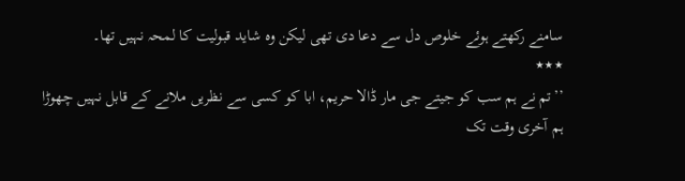سامنے رکھتے ہوئے خلوص دل سے دعا دی تھی لیکن وہ شاید قبولیت کا لمحہ نہیں تھا۔
٭٭٭
’’تم نے ہم سب کو جیتے جی مار ڈالا حریم، ابا کو کسی سے نظریں ملانے کے قابل نہیں چھوڑا ہم آخری وقت تک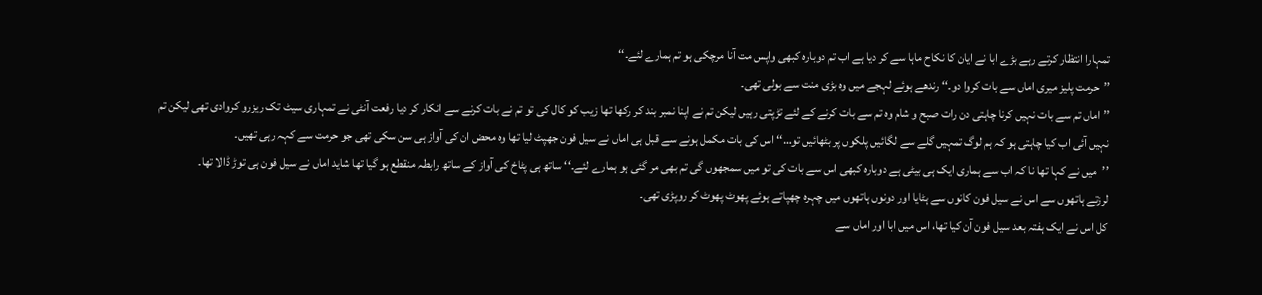تمہارا انتظار کرتے رہے بڑے ابا نے ایان کا نکاح ماہا سے کر دیا ہے اب تم دوبارہ کبھی واپس مت آنا مرچکی ہو تم ہمارے لئے۔‘‘
’’حرمت پلیز میری اماں سے بات کروا دو۔‘‘ رندھے ہوئے لہجے میں وہ بڑی منت سے بولی تھی۔
’’اماں تم سے بات نہیں کرنا چاہتی دن رات صبح و شام وہ تم سے بات کرنے کے لئے تڑپتی رہیں لیکن تم نے اپنا نمبر بند کر رکھا تھا زیب کو کال کی تو تم نے بات کرنے سے انکار کر دیا رفعت آنٹی نے تمہاری سیٹ تک ریزرو کروادی تھی لیکن تم نہیں آئی اب کیا چاہتی ہو کہ ہم لوگ تمہیں گلے سے لگائیں پلکوں پر بٹھائیں تو…‘‘ اس کی بات مکمل ہونے سے قبل ہی اماں نے سیل فون جھپٹ لیا تھا وہ محض ان کی آواز ہی سن سکی تھی جو حرمت سے کہہ رہی تھیں۔
’’میں نے کہا تھا نا کہ اب سے ہماری ایک ہی بیٹی ہے دوبارہ کبھی اس سے بات کی تو میں سمجھوں گی تم بھی مر گئی ہو ہمارے لئے۔‘‘ ساتھ ہی پٹاخ کی آواز کے ساتھ رابطہ منقطع ہو گیا تھا شاید اماں نے سیل فون ہی توڑ ڈالا تھا۔
لرزتے ہاتھوں سے اس نے سیل فون کانوں سے ہٹایا اور دونوں ہاتھوں میں چہرہ چھپاتے ہوئے پھوٹ پھوٹ کر روپڑی تھی۔
کل اس نے ایک ہفتہ بعد سیل فون آن کیا تھا، اس میں ابا اور اماں سے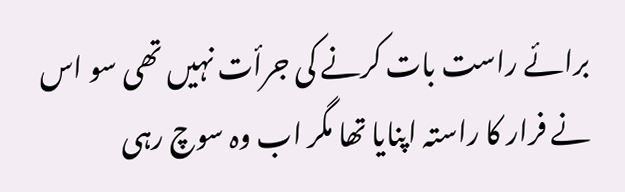برائے راست بات کرنے کی جرأت نہیں تھی سو اس نے فرار کا راستہ اپنایا تھا مگر اب وہ سوچ رہی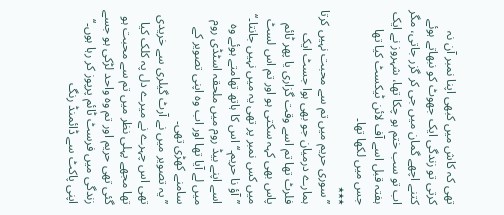تھی کہ کاش میں کبھی اپنا نمبر آن نہ کرتی تو زندگی ایک جھوٹ کو نبھاتے ہوئے کتنے اچھے گمان میں جی کر گزر جاتی، مگر اب تو سب ختم ہو چکا تھا، شہروز نے ایک ہفتہ قبل اسے آف لائن ٹیکسٹ کیا تھا جس میں لکھا تھا۔
٭٭٭
’’سوری حریم میں تم سے محبت نہیں کرتا ہمارے درمیان جو بھی ہوا جسٹ ایک فلرٹ تھا تم اسے وقت گزاری یا پھر ٹائم پاس بھی کہہ سکتی ہو اور تم اس لسٹ میں کس نمبر پر تھی یہ میں نہیں جانتا۔‘‘
’’آؤ نا حریم۔‘‘ اس کا ہاتھ تھامتے ہوئے وہ اسے اپنے بیڈ روم میں ملحقہ اسٹڈی روم میں لے آیا تھا اور اب وہ اپنی تصویر کے سامنے کھڑی تھی۔
’’یہ تصویر میں نے آرٹ گیلری سے خریدی تھی اس چہرے نے میرے دل پہ کلک کیا تھا مجھے پہلی نظر میں تم سے محبت ہو گئی تھی حریم اور تم وہ واحد لڑکی ہو جسے زندگی میں فرسٹ ٹائم پرپوز کر رہا ہوں۔‘‘ اپنی پاکٹ سے ڈائمنڈ رنگ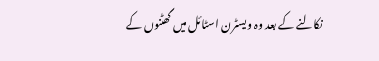نکالنے کے بعد وہ ویسٹرن اسٹائل میں گھٹنوں کے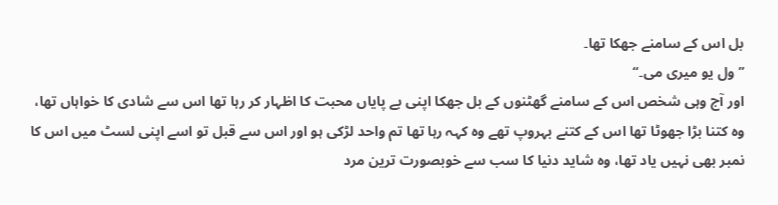بل اس کے سامنے جھکا تھا۔
’’ول یو میری می۔‘‘
اور آج وہی شخص اس کے سامنے گھٹنوں کے بل جھکا اپنی بے پایاں محبت کا اظہار کر رہا تھا اس سے شادی کا خواہاں تھا، وہ کتنا بڑا جھوٹا تھا اس کے کتنے بہروپ تھے وہ کہہ رہا تھا تم واحد لڑکی ہو اور اس سے قبل تو اسے اپنی لسٹ میں اس کا نمبر بھی نہیں یاد تھا، وہ شاید دنیا کا سب سے خوبصورت ترین مرد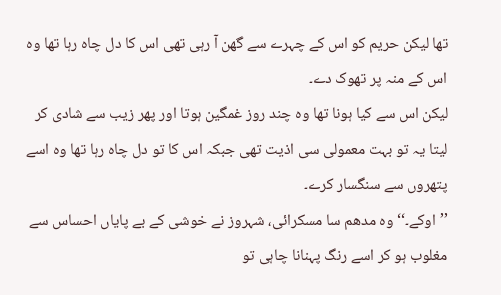تھا لیکن حریم کو اس کے چہرے سے گھن آ رہی تھی اس کا دل چاہ رہا تھا وہ اس کے منہ پر تھوک دے۔
لیکن اس سے کیا ہونا تھا وہ چند روز غمگین ہوتا اور پھر زیب سے شادی کر لیتا یہ تو بہت معمولی سی اذیت تھی جبکہ اس کا تو دل چاہ رہا تھا وہ اسے پتھروں سے سنگسار کرے۔
’’اوکے۔‘‘ وہ مدھم سا مسکرائی، شہروز نے خوشی کے بے پایاں احساس سے مغلوب ہو کر اسے رنگ پہنانا چاہی تو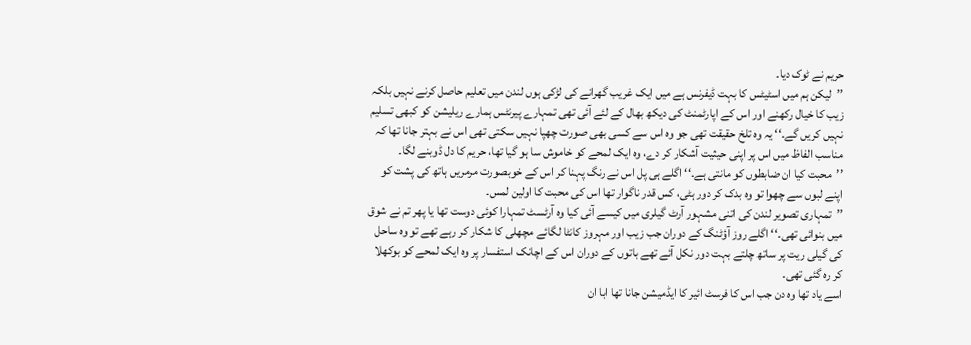حریم نے ٹوک دیا۔
’’لیکن ہم میں اسٹیٹس کا بہت ڈیفرنس ہے میں ایک غریب گھرانے کی لڑکی ہوں لندن میں تعلیم حاصل کرنے نہیں بلکہ زیب کا خیال رکھنے اور اس کے اپارٹمنٹ کی دیکھ بھال کے لئے آئی تھی تمہارے پیرنٹس ہمارے ریلیشن کو کبھی تسلیم نہیں کریں گے۔‘‘ یہ وہ تلخ حقیقت تھی جو وہ اس سے کسی بھی صورت چھپا نہیں سکتی تھی اس نے بہتر جانا تھا کہ مناسب الفاظ میں اس پر اپنی حیثیت آشکار کر دے، وہ ایک لمحے کو خاموش سا ہو گیا تھا، حریم کا دل ڈوبنے لگا۔
’’محبت کیا ان ضابطوں کو مانتی ہے۔‘‘ اگلے ہی پل اس نے رنگ پہنا کر اس کے خوبصورت مرمریں ہاتھ کی پشت کو اپنے لبوں سے چھوا تو وہ بدک کر دور ہٹی، کس قدر ناگوار تھا اس کی محبت کا اولین لمس۔
’’تمہاری تصویر لندن کی اتنی مشہور آرٹ گیلری میں کیسے آئی کیا وہ آرٹسٹ تمہارا کوئی دوست تھا یا پھر تم نے شوق میں بنوائی تھی۔‘‘ اگلے روز آؤٹنگ کے دوران جب زیب اور مہروز کانٹا لگائے مچھلی کا شکار کر رہے تھے تو وہ ساحل کی گیلی ریت پر ساتھ چلتے بہت دور نکل آئے تھے باتوں کے دوران اس کے اچانک استفسار پر وہ ایک لمحے کو بوکھلا کر رہ گئی تھی۔
اسے یاد تھا وہ دن جب اس کا فرسٹ ائیر کا ایڈمیشن جانا تھا ابا ان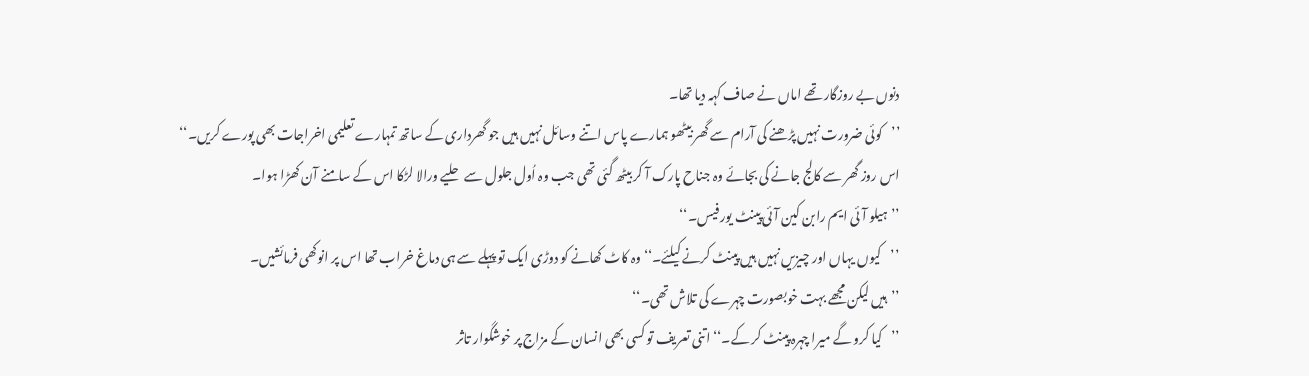دنوں بے روزگار تھے اماں نے صاف کہہ دیا تھا۔
’’کوئی ضرورت نہیں پڑھنے کی آرام سے گھر بیٹھو ہمارے پاس اتنے وسائل نہیں ہیں جو گھرداری کے ساتھ تمہارے تعلیمی اخراجات بھی پورے کریں۔‘‘ اس روز گھر سے کالج جانے کی بجائے وہ جناح پارک آ کر بیٹھ گئی تھی جب وہ اُول جلول سے حلیے ورالا لڑکا اس کے سامنے آن کھڑا ہوا۔
’’ہیلو آئی ایم رابن کین آئی پینٹ یور فیس۔‘‘
’’کیوں یہاں اور چیزیں نہیں ہیں پینٹ کرنے کیلئے۔‘‘ وہ کاٹ کھانے کو دوڑی ایک تو پہلے سے ہی دماغ خراب تھا اس پر انوکھی فرمائشیں۔
’’ہیں لیکن مجھے بہت خوبصورت چہرے کی تلاش تھی۔‘‘
’’کیا کرو گے میرا چہرہ پینٹ کر کے۔‘‘ اتنی تعریف تو کسی بھی انسان کے مزاج پر خوشگوار تاثر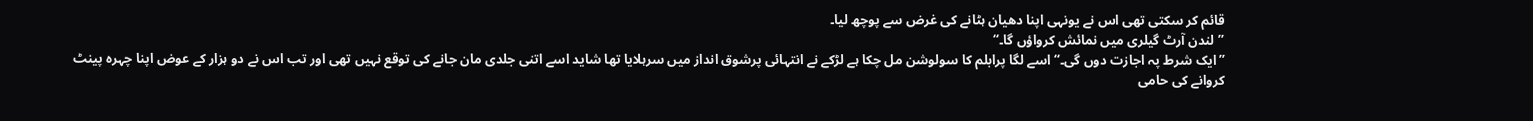قائم کر سکتی تھی اس نے یونہی اپنا دھیان ہٹانے کی غرض سے پوچھ لیا۔
’’لندن آرٹ گیلری میں نمائش کرواؤں گا۔‘‘
’’ایک شرط پہ اجازت دوں گی۔‘‘ اسے لگا پرابلم کا سولوشن مل چکا ہے لڑکے نے انتہائی پرشوق انداز میں سرہلایا تھا شاید اسے اتنی جلدی مان جانے کی توقع نہیں تھی اور تب اس نے دو ہزار کے عوض اپنا چہرہ پینٹ کروانے کی حامی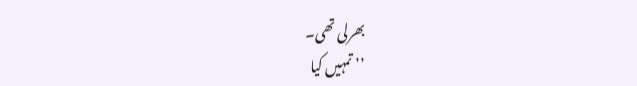بھرلی تھی۔
’’تمہیں کیا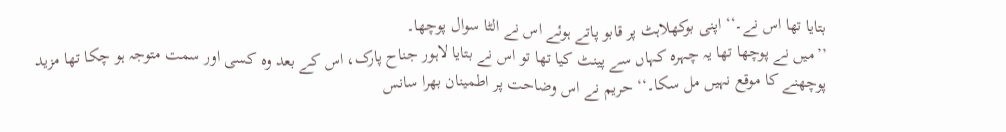بتایا تھا اس نے۔‘‘ اپنی بوکھلاہٹ پر قابو پاتے ہوئے اس نے الٹا سوال پوچھا۔
’’میں نے پوچھا تھا یہ چہرہ کہاں سے پینٹ کیا تھا تو اس نے بتایا لاہور جناح پارک، اس کے بعد وہ کسی اور سمت متوجہ ہو چکا تھا مزید پوچھنے کا موقع نہیں مل سکا۔‘‘ حریم نے اس وضاحت پر اطمینان بھرا سانس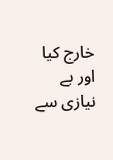خارج کیا اور بے نیازی سے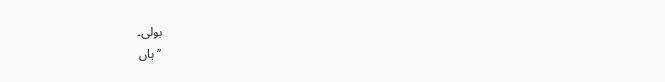بولی۔
’’ہاں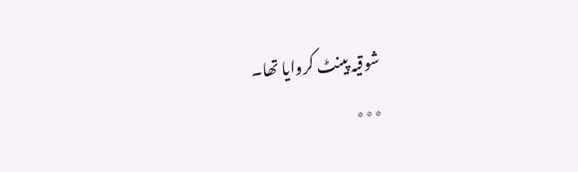شوقیہ پینٹ کروایا تھا۔
٭٭٭